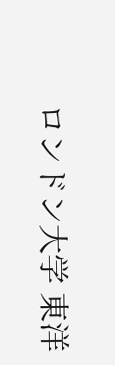ロンドン大学 東洋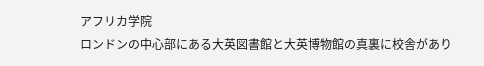アフリカ学院
ロンドンの中心部にある大英図書館と大英博物館の真裏に校舎があり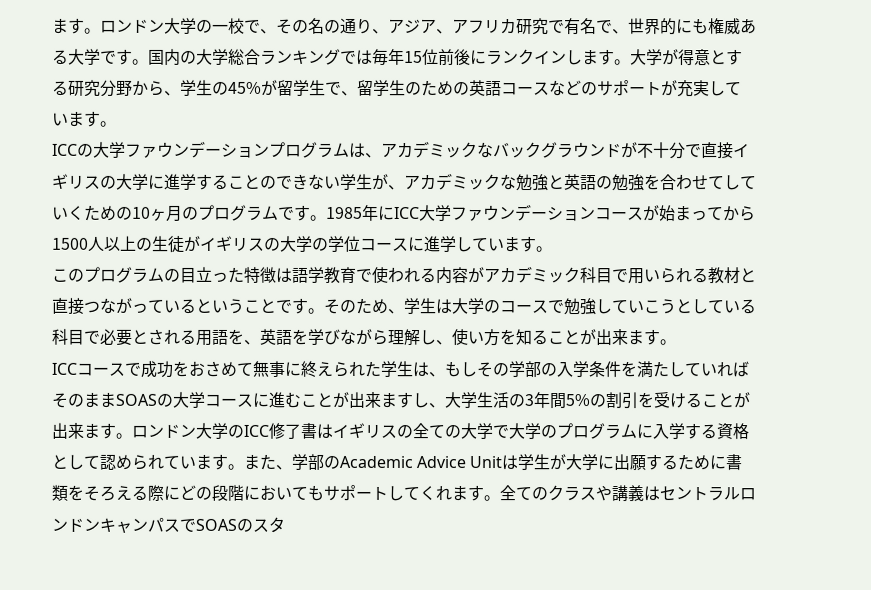ます。ロンドン大学の一校で、その名の通り、アジア、アフリカ研究で有名で、世界的にも権威ある大学です。国内の大学総合ランキングでは毎年15位前後にランクインします。大学が得意とする研究分野から、学生の45%が留学生で、留学生のための英語コースなどのサポートが充実しています。
ICCの大学ファウンデーションプログラムは、アカデミックなバックグラウンドが不十分で直接イギリスの大学に進学することのできない学生が、アカデミックな勉強と英語の勉強を合わせてしていくための10ヶ月のプログラムです。1985年にICC大学ファウンデーションコースが始まってから1500人以上の生徒がイギリスの大学の学位コースに進学しています。
このプログラムの目立った特徴は語学教育で使われる内容がアカデミック科目で用いられる教材と直接つながっているということです。そのため、学生は大学のコースで勉強していこうとしている科目で必要とされる用語を、英語を学びながら理解し、使い方を知ることが出来ます。
ICCコースで成功をおさめて無事に終えられた学生は、もしその学部の入学条件を満たしていればそのままSOASの大学コースに進むことが出来ますし、大学生活の3年間5%の割引を受けることが出来ます。ロンドン大学のICC修了書はイギリスの全ての大学で大学のプログラムに入学する資格として認められています。また、学部のAcademic Advice Unitは学生が大学に出願するために書類をそろえる際にどの段階においてもサポートしてくれます。全てのクラスや講義はセントラルロンドンキャンパスでSOASのスタ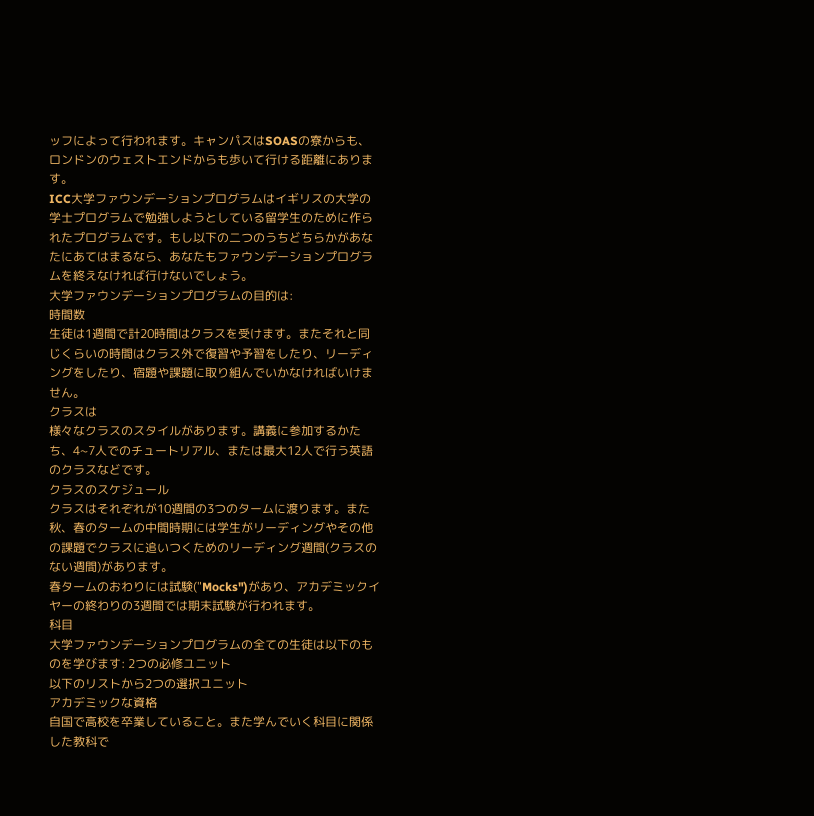ッフによって行われます。キャンパスはSOASの寮からも、ロンドンのウェストエンドからも歩いて行ける距離にあります。
ICC大学ファウンデーションプログラムはイギリスの大学の学士プログラムで勉強しようとしている留学生のために作られたプログラムです。もし以下の二つのうちどちらかがあなたにあてはまるなら、あなたもファウンデーションプログラムを終えなければ行けないでしょう。
大学ファウンデーションプログラムの目的は:
時間数
生徒は1週間で計20時間はクラスを受けます。またそれと同じくらいの時間はクラス外で復習や予習をしたり、リーディングをしたり、宿題や課題に取り組んでいかなければいけません。
クラスは
様々なクラスのスタイルがあります。講義に参加するかたち、4~7人でのチュートリアル、または最大12人で行う英語のクラスなどです。
クラスのスケジュール
クラスはそれぞれが10週間の3つのタームに渡ります。また秋、春のタームの中間時期には学生がリーディングやその他の課題でクラスに追いつくためのリーディング週間(クラスのない週間)があります。
春タームのおわりには試験("Mocks")があり、アカデミックイヤーの終わりの3週間では期末試験が行われます。
科目
大学ファウンデーションプログラムの全ての生徒は以下のものを学びます: 2つの必修ユニット
以下のリストから2つの選択ユニット
アカデミックな資格
自国で高校を卒業していること。また学んでいく科目に関係した教科で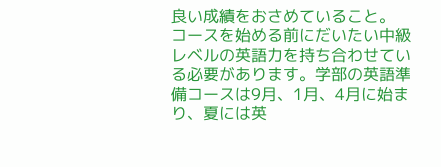良い成績をおさめていること。
コースを始める前にだいたい中級レベルの英語力を持ち合わせている必要があります。学部の英語準備コースは9月、1月、4月に始まり、夏には英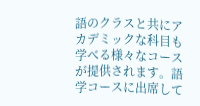語のクラスと共にアカデミックな科目も学べる様々なコースが提供されます。語学コースに出席して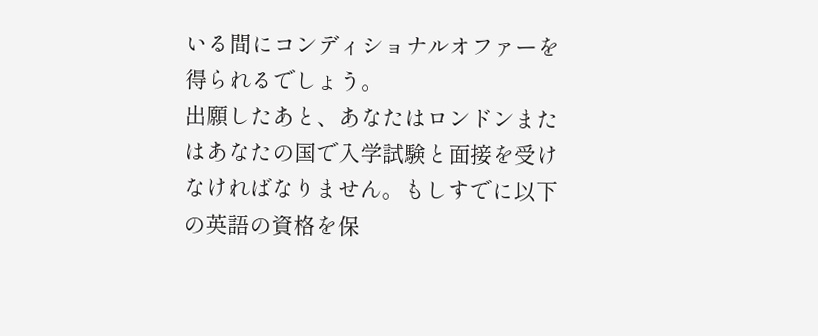いる間にコンディショナルオファーを得られるでしょう。
出願したあと、あなたはロンドンまたはあなたの国で入学試験と面接を受けなければなりません。もしすでに以下の英語の資格を保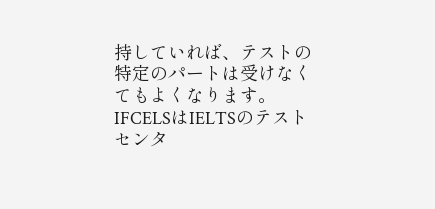持していれば、テストの特定のパートは受けなくてもよくなります。
IFCELSはIELTSのテストセンタ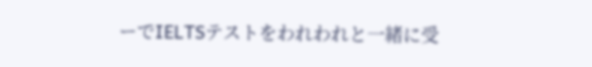ーでIELTSテストをわれわれと一緒に受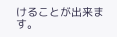けることが出来ます。